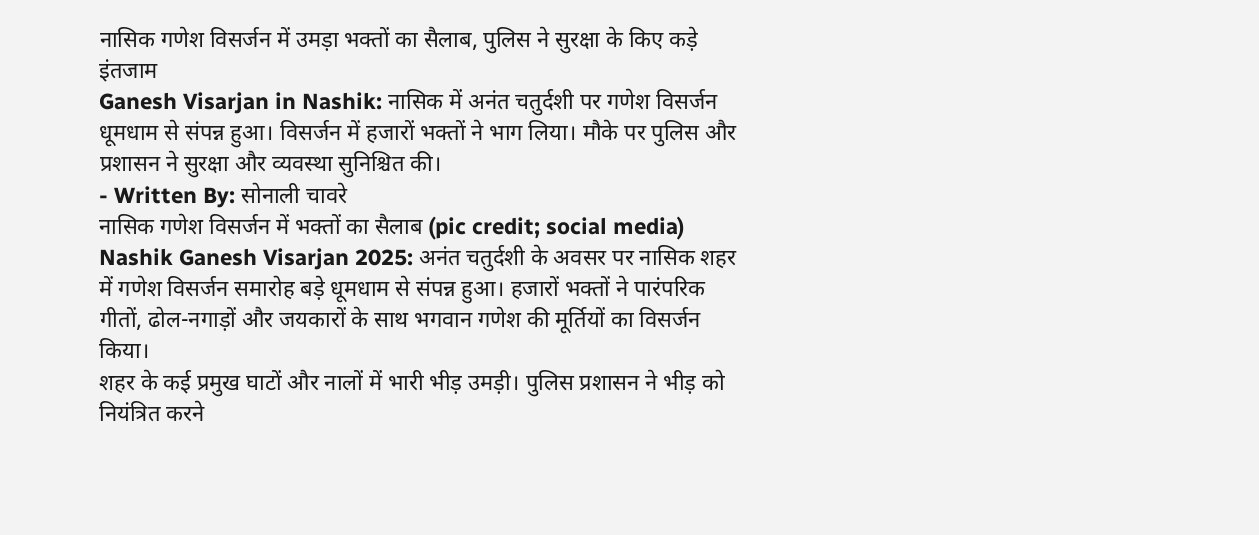नासिक गणेश विसर्जन में उमड़ा भक्तों का सैलाब, पुलिस ने सुरक्षा के किए कड़े इंतजाम
Ganesh Visarjan in Nashik: नासिक में अनंत चतुर्दशी पर गणेश विसर्जन धूमधाम से संपन्न हुआ। विसर्जन में हजारों भक्तों ने भाग लिया। मौके पर पुलिस और प्रशासन ने सुरक्षा और व्यवस्था सुनिश्चित की।
- Written By: सोनाली चावरे
नासिक गणेश विसर्जन में भक्तों का सैलाब (pic credit; social media)
Nashik Ganesh Visarjan 2025: अनंत चतुर्दशी के अवसर पर नासिक शहर में गणेश विसर्जन समारोह बड़े धूमधाम से संपन्न हुआ। हजारों भक्तों ने पारंपरिक गीतों, ढोल-नगाड़ों और जयकारों के साथ भगवान गणेश की मूर्तियों का विसर्जन किया।
शहर के कई प्रमुख घाटों और नालों में भारी भीड़ उमड़ी। पुलिस प्रशासन ने भीड़ को नियंत्रित करने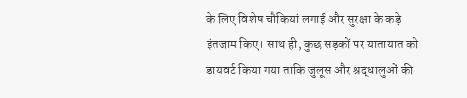के लिए विशेष चौकियां लगाई और सुरक्षा के कड़े इंतजाम किए। साथ ही, कुछ सड़कों पर यातायात को डायवर्ट किया गया ताकि जुलूस और श्रद्धालुओं की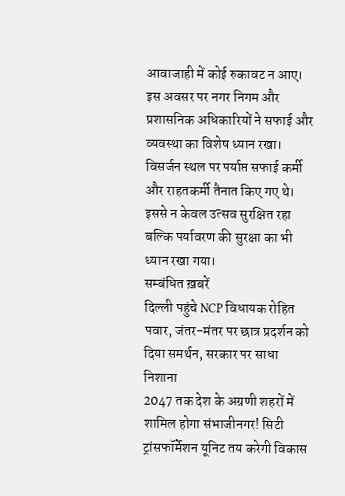आवाजाही में कोई रुकावट न आए।
इस अवसर पर नगर निगम और प्रशासनिक अधिकारियों ने सफाई और व्यवस्था का विशेष ध्यान रखा। विसर्जन स्थल पर पर्याप्त सफाई कर्मी और राहतकर्मी तैनात किए गए थे। इससे न केवल उत्सव सुरक्षित रहा बल्कि पर्यावरण की सुरक्षा का भी ध्यान रखा गया।
सम्बंधित ख़बरें
दिल्ली पहुंचे NCP विधायक रोहित पवार, जंतर-मंतर पर छात्र प्रदर्शन को दिया समर्थन, सरकार पर साधा निशाना
2047 तक देश के अग्रणी शहरों में शामिल होगा संभाजीनगर! सिटी ट्रांसफॉर्मेशन यूनिट तय करेगी विकास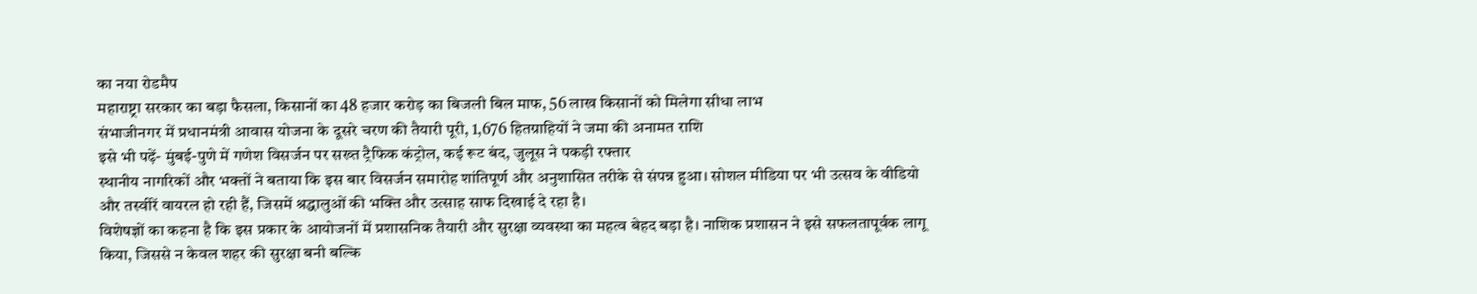का नया रोडमैप
महाराष्ट्रा सरकार का बड़ा फैसला, किसानों का 48 हजार करोड़ का बिजली बिल माफ, 56 लाख किसानों को मिलेगा सीधा लाभ
संभाजीनगर में प्रधानमंत्री आवास योजना के दूसरे चरण की तैयारी पूरी, 1,676 हितग्राहियों ने जमा की अनामत राशि
इसे भी पढ़ें- मुंबई-पुणे में गणेश विसर्जन पर सख्त ट्रैफिक कंट्रोल, कई रूट बंद, जुलूस ने पकड़ी रफ्तार
स्थानीय नागरिकों और भक्तों ने बताया कि इस बार विसर्जन समारोह शांतिपूर्ण और अनुशासित तरीके से संपन्न हुआ। सोशल मीडिया पर भी उत्सव के वीडियो और तस्वीरें वायरल हो रही हैं, जिसमें श्रद्धालुओं की भक्ति और उत्साह साफ दिखाई दे रहा है।
विशेषज्ञों का कहना है कि इस प्रकार के आयोजनों में प्रशासनिक तैयारी और सुरक्षा व्यवस्था का महत्व बेहद बड़ा है। नाशिक प्रशासन ने इसे सफलतापूर्वक लागू किया, जिससे न केवल शहर की सुरक्षा बनी बल्कि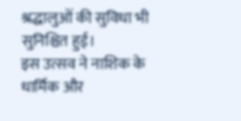श्रद्धालुओं की सुविधा भी सुनिश्चित हुई।
इस उत्सव ने नाशिक के धार्मिक और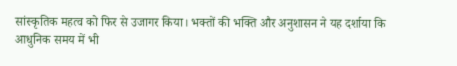सांस्कृतिक महत्व को फिर से उजागर किया। भक्तों की भक्ति और अनुशासन ने यह दर्शाया कि आधुनिक समय में भी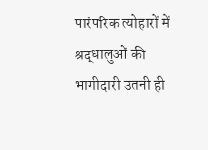पारंपरिक त्योहारों में श्रद्धालुओं की भागीदारी उतनी ही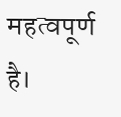महत्वपूर्ण है।